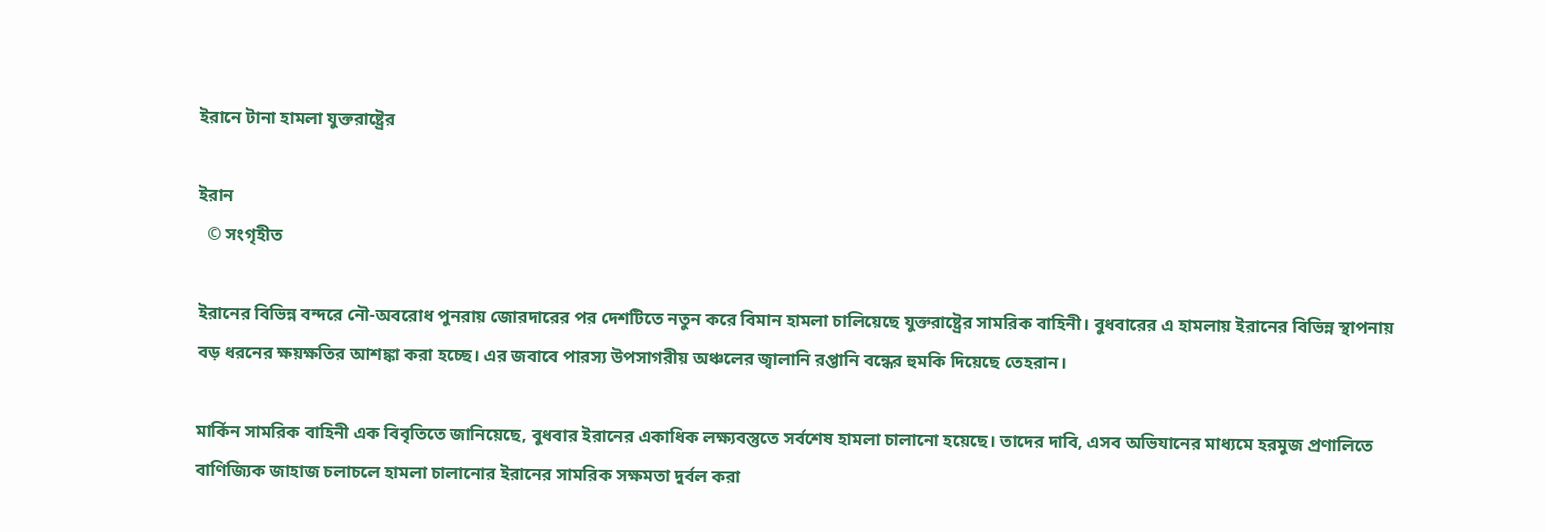ইরানে টানা হামলা যুক্তরাষ্ট্রের

ইরান
  © সংগৃহীত

ইরানের বিভিন্ন বন্দরে নৌ-অবরোধ পুনরায় জোরদারের পর দেশটিতে নতুন করে বিমান হামলা চালিয়েছে যুক্তরাষ্ট্রের সামরিক বাহিনী। বুধবারের এ হামলায় ইরানের বিভিন্ন স্থাপনায় বড় ধরনের ক্ষয়ক্ষতির আশঙ্কা করা হচ্ছে। এর জবাবে পারস্য উপসাগরীয় অঞ্চলের জ্বালানি রপ্তানি বন্ধের হুমকি দিয়েছে তেহরান।

মার্কিন সামরিক বাহিনী এক বিবৃতিতে জানিয়েছে, বুধবার ইরানের একাধিক লক্ষ্যবস্তুতে সর্বশেষ হামলা চালানো হয়েছে। তাদের দাবি, এসব অভিযানের মাধ্যমে হরমুজ প্রণালিতে বাণিজ্যিক জাহাজ চলাচলে হামলা চালানোর ইরানের সামরিক সক্ষমতা দুর্বল করা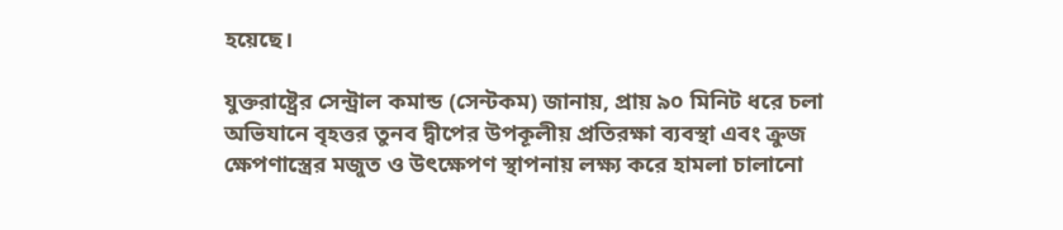হয়েছে।

যুক্তরাষ্ট্রের সেন্ট্রাল কমান্ড (সেন্টকম) জানায়, প্রায় ৯০ মিনিট ধরে চলা অভিযানে বৃহত্তর তুনব দ্বীপের উপকূলীয় প্রতিরক্ষা ব্যবস্থা এবং ক্রুজ ক্ষেপণাস্ত্রের মজুত ও উৎক্ষেপণ স্থাপনায় লক্ষ্য করে হামলা চালানো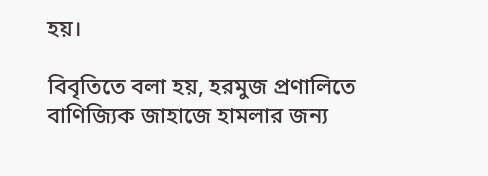হয়।

বিবৃতিতে বলা হয়, হরমুজ প্রণালিতে বাণিজ্যিক জাহাজে হামলার জন্য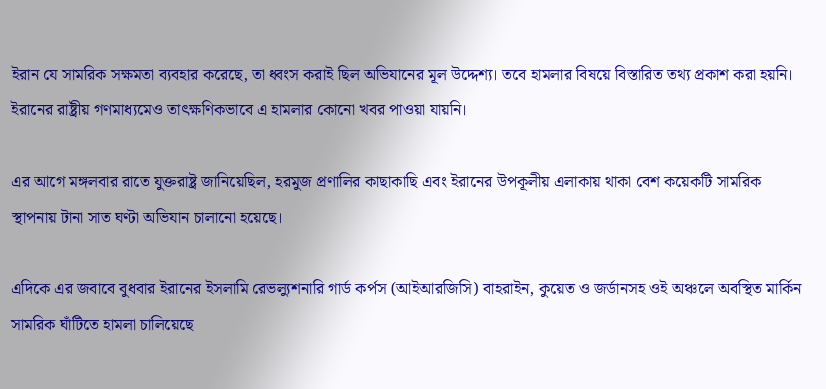ইরান যে সামরিক সক্ষমতা ব্যবহার করেছে, তা ধ্বংস করাই ছিল অভিযানের মূল উদ্দেশ্য। তবে হামলার বিষয়ে বিস্তারিত তথ্য প্রকাশ করা হয়নি। ইরানের রাষ্ট্রীয় গণমাধ্যমেও তাৎক্ষণিকভাবে এ হামলার কোনো খবর পাওয়া যায়নি।

এর আগে মঙ্গলবার রাতে যুক্তরাষ্ট্র জানিয়েছিল, হরমুজ প্রণালির কাছাকাছি এবং ইরানের উপকূলীয় এলাকায় থাকা বেশ কয়েকটি সামরিক স্থাপনায় টানা সাত ঘণ্টা অভিযান চালানো হয়েছে।

এদিকে এর জবাবে বুধবার ইরানের ইসলামি রেভল্যুশনারি গার্ড কর্পস (আইআরজিসি) বাহরাইন, কুয়েত ও জর্ডানসহ ওই অঞ্চলে অবস্থিত মার্কিন সামরিক ঘাঁটিতে হামলা চালিয়েছে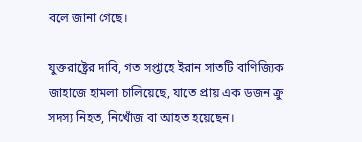বলে জানা গেছে।

যুক্তরাষ্ট্রের দাবি, গত সপ্তাহে ইরান সাতটি বাণিজ্যিক জাহাজে হামলা চালিয়েছে, যাতে প্রায় এক ডজন ক্রু সদস্য নিহত, নিখোঁজ বা আহত হয়েছেন।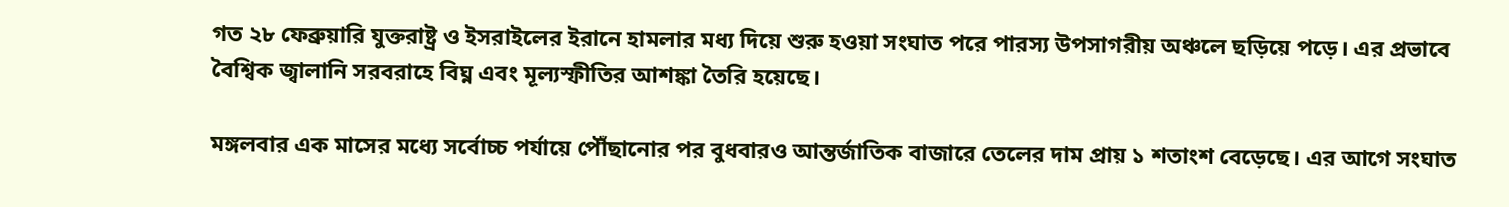গত ২৮ ফেব্রুয়ারি যুক্তরাষ্ট্র ও ইসরাইলের ইরানে হামলার মধ্য দিয়ে শুরু হওয়া সংঘাত পরে পারস্য উপসাগরীয় অঞ্চলে ছড়িয়ে পড়ে। এর প্রভাবে বৈশ্বিক জ্বালানি সরবরাহে বিঘ্ন এবং মূল্যস্ফীতির আশঙ্কা তৈরি হয়েছে।

মঙ্গলবার এক মাসের মধ্যে সর্বোচ্চ পর্যায়ে পৌঁছানোর পর বুধবারও আন্তর্জাতিক বাজারে তেলের দাম প্রায় ১ শতাংশ বেড়েছে। এর আগে সংঘাত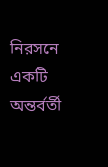নিরসনে একটি অন্তর্বর্তী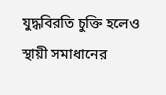যুদ্ধবিরতি চুক্তি হলেও স্থায়ী সমাধানের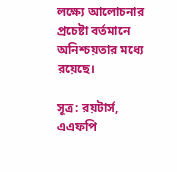লক্ষ্যে আলোচনার প্রচেষ্টা বর্তমানে অনিশ্চয়তার মধ্যে রয়েছে।

সূত্র: রয়টার্স, এএফপি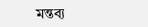মন্তব্য